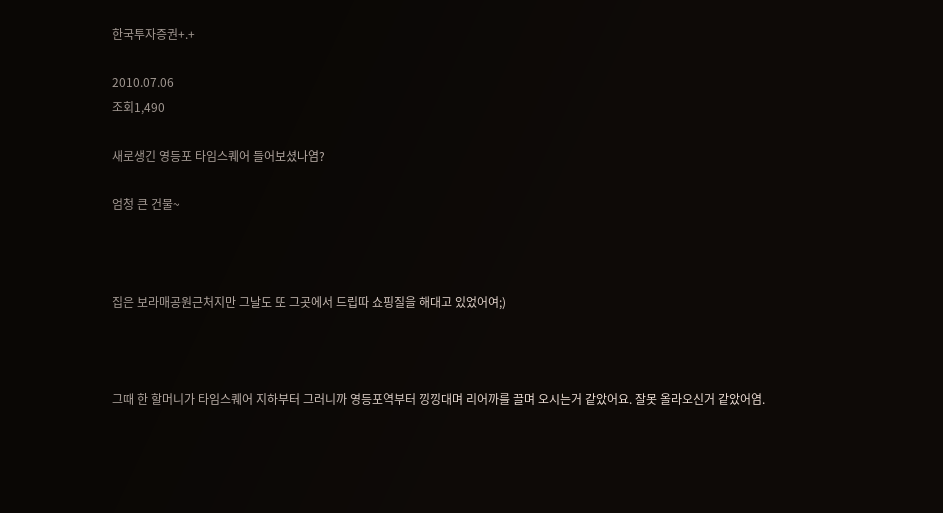한국투자증권+.+

2010.07.06
조회1,490

새로생긴 영등포 타임스퀘어 들어보셨나염?

엄청 큰 건물~



집은 보라매공원근처지만 그날도 또 그곳에서 드립따 쇼핑질을 해대고 있었어여;)



그때 한 할머니가 타임스퀘어 지하부터 그러니까 영등포역부터 낑낑대며 리어까를 끌며 오시는거 같았어요. 잘못 올라오신거 같았어염.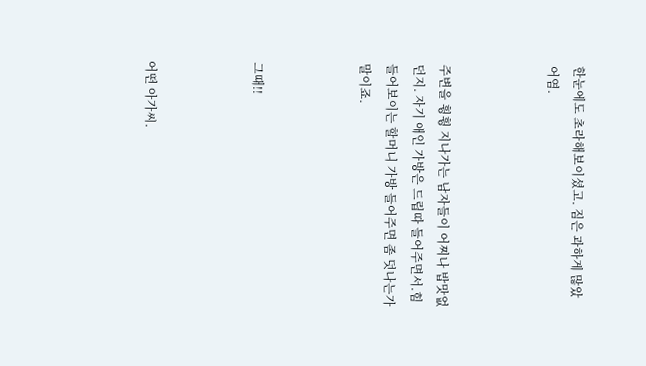한눈에도 초라해보이셨고. 짐은 과하게 많았어염.



주변을 휭휭 지나가는 남자들이 어찌나 밥맛없던지. 자기 애인 가방은 드립따 들어주면서.힘들어보이는 할머니 가방 들어주면 좀 덧나는가 말이죠.



그때!!



어떤 아가씨.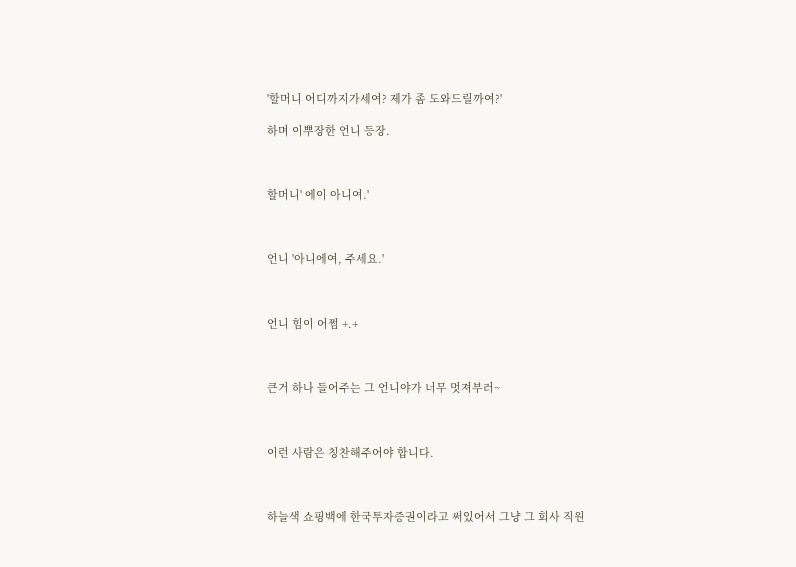'할머니 어디까지가세여? 제가 좀 도와드릴까여?'

하며 이뿌장한 언니 등장.



할머니' 에이 아니여.'



언니 '아니에여, 주세요.'



언니 힘이 어쩜 +.+



큰거 하나 들어주는 그 언니야가 너무 멋져부러~



이런 사람은 칭찬해주어야 합니다.



하늘색 쇼핑백에 한국투자증권이라고 써있어서 그냥 그 회사 직원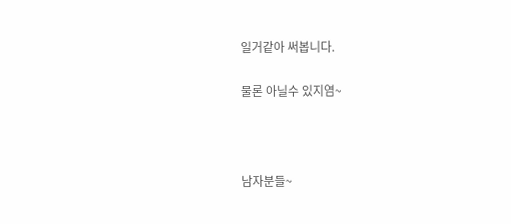일거같아 써봅니다.

물론 아닐수 있지염~



남자분들~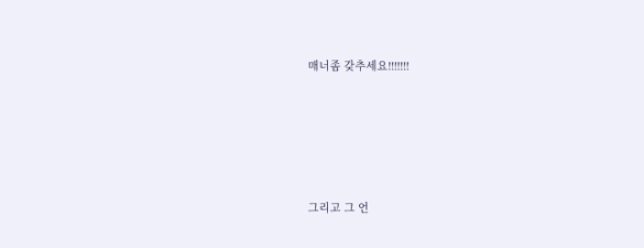매너좀 갖추세요!!!!!!!





그리고 그 언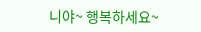니야~ 행복하세요~